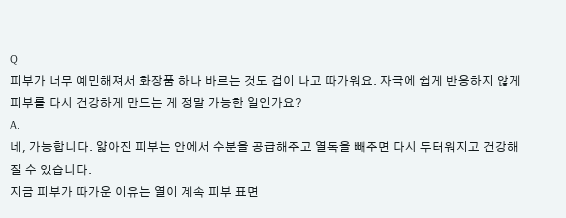Q
피부가 너무 예민해져서 화장품 하나 바르는 것도 겁이 나고 따가워요. 자극에 쉽게 반응하지 않게 피부를 다시 건강하게 만드는 게 정말 가능한 일인가요?
A.
네, 가능합니다. 얇아진 피부는 안에서 수분을 공급해주고 열독을 빼주면 다시 두터워지고 건강해질 수 있습니다.
지금 피부가 따가운 이유는 열이 계속 피부 표면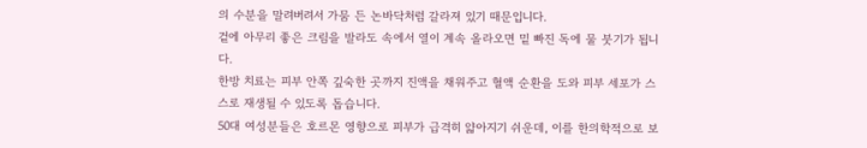의 수분을 말려버려서 가뭄 든 논바닥처럼 갈라져 있기 때문입니다.
겉에 아무리 좋은 크림을 발라도 속에서 열이 계속 올라오면 밑 빠진 독에 물 붓기가 됩니다.
한방 치료는 피부 안쪽 깊숙한 곳까지 진액을 채워주고 혈액 순환을 도와 피부 세포가 스스로 재생될 수 있도록 돕습니다.
50대 여성분들은 호르몬 영향으로 피부가 급격히 얇아지기 쉬운데, 이를 한의학적으로 보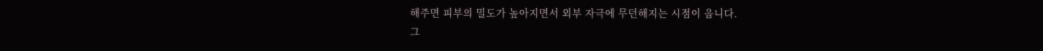해주면 피부의 밀도가 높아지면서 외부 자극에 무던해지는 시점이 옵니다.
그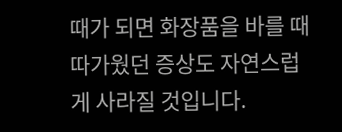때가 되면 화장품을 바를 때 따가웠던 증상도 자연스럽게 사라질 것입니다.